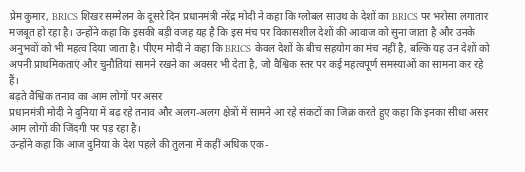प्रेम कुमार, BRICS शिखर सम्मेलन के दूसरे दिन प्रधानमंत्री नरेंद्र मोदी ने कहा कि ग्लोबल साउथ के देशों का BRICS पर भरोसा लगातार मजबूत हो रहा है। उन्होंने कहा कि इसकी बड़ी वजह यह है कि इस मंच पर विकासशील देशों की आवाज को सुना जाता है और उनके अनुभवों को भी महत्व दिया जाता है। पीएम मोदी ने कहा कि BRICS केवल देशों के बीच सहयोग का मंच नहीं है, बल्कि यह उन देशों को अपनी प्राथमिकताएं और चुनौतियां सामने रखने का अवसर भी देता है, जो वैश्विक स्तर पर कई महत्वपूर्ण समस्याओं का सामना कर रहे हैं।
बढ़ते वैश्विक तनाव का आम लोगों पर असर
प्रधानमंत्री मोदी ने दुनिया में बढ़ रहे तनाव और अलग-अलग क्षेत्रों में सामने आ रहे संकटों का जिक्र करते हुए कहा कि इनका सीधा असर आम लोगों की जिंदगी पर पड़ रहा है।
उन्होंने कहा कि आज दुनिया के देश पहले की तुलना में कहीं अधिक एक-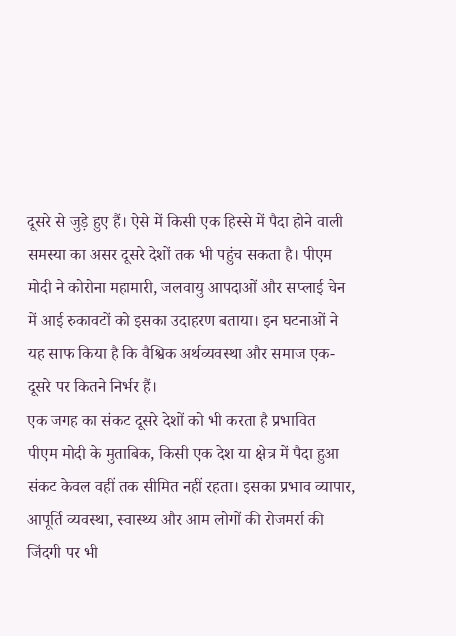दूसरे से जुड़े हुए हैं। ऐसे में किसी एक हिस्से में पैदा होने वाली समस्या का असर दूसरे देशों तक भी पहुंच सकता है। पीएम मोदी ने कोरोना महामारी, जलवायु आपदाओं और सप्लाई चेन में आई रुकावटों को इसका उदाहरण बताया। इन घटनाओं ने यह साफ किया है कि वैश्विक अर्थव्यवस्था और समाज एक-दूसरे पर कितने निर्भर हैं।
एक जगह का संकट दूसरे देशों को भी करता है प्रभावित
पीएम मोदी के मुताबिक, किसी एक देश या क्षेत्र में पैदा हुआ संकट केवल वहीं तक सीमित नहीं रहता। इसका प्रभाव व्यापार, आपूर्ति व्यवस्था, स्वास्थ्य और आम लोगों की रोजमर्रा की जिंदगी पर भी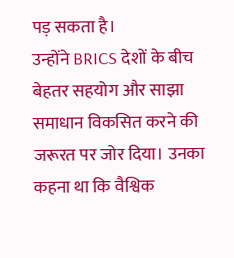पड़ सकता है।
उन्होंने BRICS देशों के बीच बेहतर सहयोग और साझा समाधान विकसित करने की जरूरत पर जोर दिया। उनका कहना था कि वैश्विक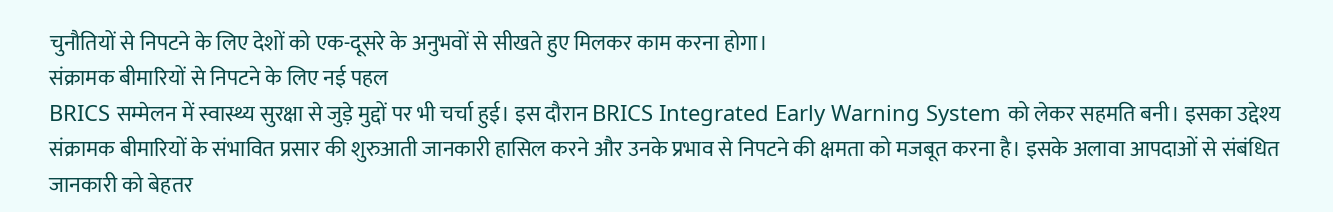चुनौतियों से निपटने के लिए देशों को एक-दूसरे के अनुभवों से सीखते हुए मिलकर काम करना होगा।
संक्रामक बीमारियों से निपटने के लिए नई पहल
BRICS सम्मेलन में स्वास्थ्य सुरक्षा से जुड़े मुद्दों पर भी चर्चा हुई। इस दौरान BRICS Integrated Early Warning System को लेकर सहमति बनी। इसका उद्देश्य संक्रामक बीमारियों के संभावित प्रसार की शुरुआती जानकारी हासिल करने और उनके प्रभाव से निपटने की क्षमता को मजबूत करना है। इसके अलावा आपदाओं से संबंधित जानकारी को बेहतर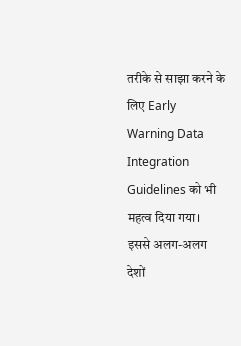तरीके से साझा करने के लिए Early Warning Data Integration Guidelines को भी महत्व दिया गया। इससे अलग-अलग देशों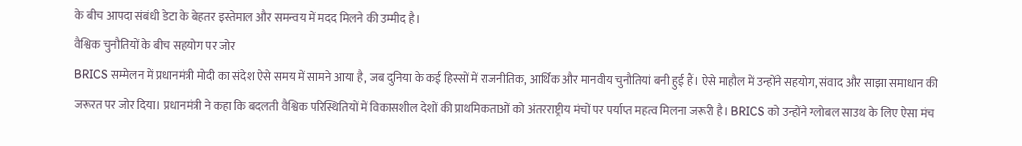के बीच आपदा संबंधी डेटा के बेहतर इस्तेमाल और समन्वय में मदद मिलने की उम्मीद है।
वैश्विक चुनौतियों के बीच सहयोग पर जोर
BRICS सम्मेलन में प्रधानमंत्री मोदी का संदेश ऐसे समय में सामने आया है, जब दुनिया के कई हिस्सों में राजनीतिक, आर्थिक और मानवीय चुनौतियां बनी हुई हैं। ऐसे माहौल में उन्होंने सहयोग, संवाद और साझा समाधान की जरूरत पर जोर दिया। प्रधानमंत्री ने कहा कि बदलती वैश्विक परिस्थितियों में विकासशील देशों की प्राथमिकताओं को अंतरराष्ट्रीय मंचों पर पर्याप्त महत्व मिलना जरूरी है। BRICS को उन्होंने ग्लोबल साउथ के लिए ऐसा मंच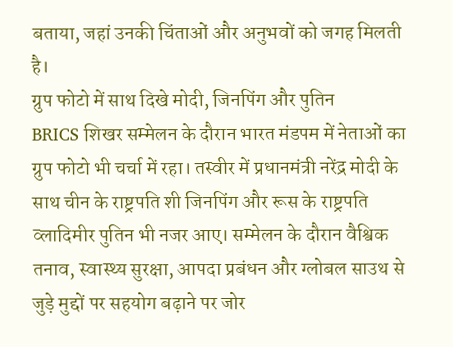बताया, जहां उनकी चिंताओं और अनुभवों को जगह मिलती है।
ग्रुप फोटो में साथ दिखे मोदी, जिनपिंग और पुतिन
BRICS शिखर सम्मेलन के दौरान भारत मंडपम में नेताओं का ग्रुप फोटो भी चर्चा में रहा। तस्वीर में प्रधानमंत्री नरेंद्र मोदी के साथ चीन के राष्ट्रपति शी जिनपिंग और रूस के राष्ट्रपति व्लादिमीर पुतिन भी नजर आए। सम्मेलन के दौरान वैश्विक तनाव, स्वास्थ्य सुरक्षा, आपदा प्रबंधन और ग्लोबल साउथ से जुड़े मुद्दों पर सहयोग बढ़ाने पर जोर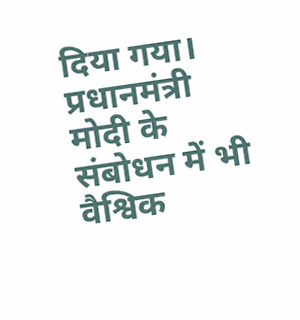दिया गया। प्रधानमंत्री मोदी के संबोधन में भी वैश्विक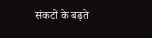संकटों के बढ़ते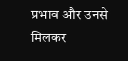प्रभाव और उनसे मिलकर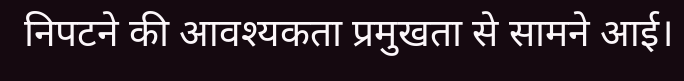निपटने की आवश्यकता प्रमुखता से सामने आई।